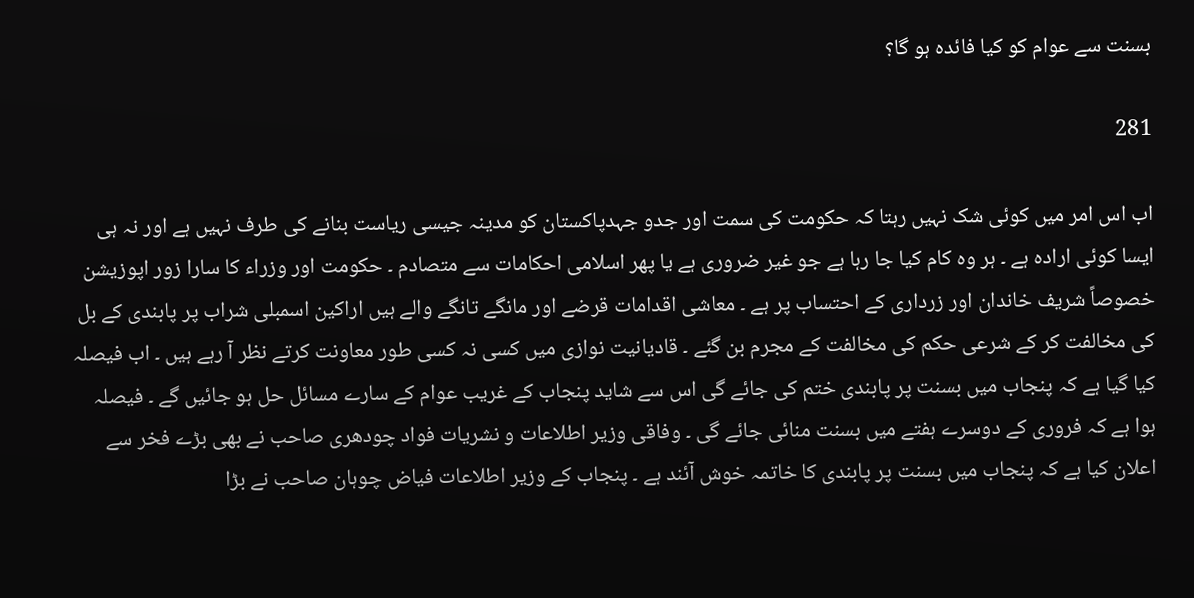بسنت سے عوام کو کیا فائدہ ہو گا؟

281

اب اس امر میں کوئی شک نہیں رہتا کہ حکومت کی سمت اور جدو جہدپاکستان کو مدینہ جیسی ریاست بنانے کی طرف نہیں ہے اور نہ ہی ایسا کوئی ارادہ ہے ۔ ہر وہ کام کیا جا رہا ہے جو غیر ضروری ہے یا پھر اسلامی احکامات سے متصادم ۔ حکومت اور وزراء کا سارا زور اپوزیشن خصوصاً شریف خاندان اور زرداری کے احتساب پر ہے ۔ معاشی اقدامات قرضے اور مانگے تانگے والے ہیں اراکین اسمبلی شراب پر پابندی کے بل کی مخالفت کر کے شرعی حکم کی مخالفت کے مجرم بن گئے ۔ قادیانیت نوازی میں کسی نہ کسی طور معاونت کرتے نظر آ رہے ہیں ۔ اب فیصلہ کیا گیا ہے کہ پنجاب میں بسنت پر پابندی ختم کی جائے گی اس سے شاید پنجاب کے غریب عوام کے سارے مسائل حل ہو جائیں گے ۔ فیصلہ ہوا ہے کہ فروری کے دوسرے ہفتے میں بسنت منائی جائے گی ۔ وفاقی وزیر اطلاعات و نشریات فواد چودھری صاحب نے بھی بڑے فخر سے اعلان کیا ہے کہ پنجاب میں بسنت پر پابندی کا خاتمہ خوش آئند ہے ۔ پنجاب کے وزیر اطلاعات فیاض چوہان صاحب نے بڑا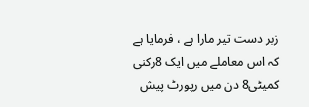زبر دست تیر مارا ہے ، فرمایا ہے کہ اس معاملے میں ایک 8رکنی کمیٹی8 دن میں رپورٹ پیش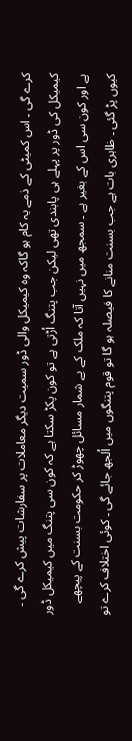کرے گی ۔ اس کمیٹی کے ذمے یہ کام ہو گاکہ وہ کیمیکل والی ڈور سمیت دیگر معاملات پر سفارشات پیش کرے گی ۔ کیمیکل کی ڈور پر پہلے ہی پابندی تھی لیکن جب پتنگ اُڑتی ہے تو کون پکڑ سکتا ہے کہ کون سی پتنگ میں کیمیکل ڈور ہے اور کون سی اس کے بغیر ہے ۔ سمجھ میں نہیں آتا کہ ملک کے بے شمار مسائل چھوڑ کر حکومت بسنت کے پیچھے کیوں پڑ گئی ۔ ظاہری بات ہے جب بسنت منانے کا فیصلہ ہو گا تو قوم پتنگوں میں اُلجھ جائے گی ۔ کوئی اختلاف کرے تو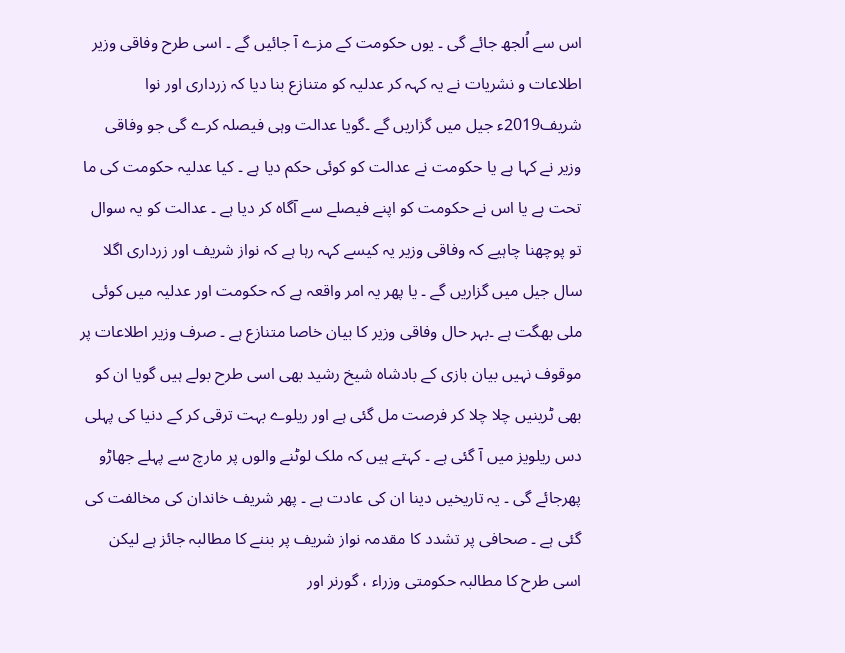اس سے اُلجھ جائے گی ۔ یوں حکومت کے مزے آ جائیں گے ۔ اسی طرح وفاقی وزیر اطلاعات و نشریات نے یہ کہہ کر عدلیہ کو متنازع بنا دیا کہ زرداری اور نوا شریف2019ء جیل میں گزاریں گے ۔گویا عدالت وہی فیصلہ کرے گی جو وفاقی وزیر نے کہا ہے یا حکومت نے عدالت کو کوئی حکم دیا ہے ۔ کیا عدلیہ حکومت کی ما تحت ہے یا اس نے حکومت کو اپنے فیصلے سے آگاہ کر دیا ہے ۔ عدالت کو یہ سوال تو پوچھنا چاہیے کہ وفاقی وزیر یہ کیسے کہہ رہا ہے کہ نواز شریف اور زرداری اگلا سال جیل میں گزاریں گے ۔ یا پھر یہ امر واقعہ ہے کہ حکومت اور عدلیہ میں کوئی ملی بھگت ہے ۔بہر حال وفاقی وزیر کا بیان خاصا متنازع ہے ۔ صرف وزیر اطلاعات پر موقوف نہیں بیان بازی کے بادشاہ شیخ رشید بھی اسی طرح بولے ہیں گویا ان کو بھی ٹرینیں چلا چلا کر فرصت مل گئی ہے اور ریلوے بہت ترقی کر کے دنیا کی پہلی دس ریلویز میں آ گئی ہے ۔ کہتے ہیں کہ ملک لوٹنے والوں پر مارچ سے پہلے جھاڑو پھرجائے گی ۔ یہ تاریخیں دینا ان کی عادت ہے ۔ پھر شریف خاندان کی مخالفت کی گئی ہے ۔ صحافی پر تشدد کا مقدمہ نواز شریف پر بننے کا مطالبہ جائز ہے لیکن اسی طرح کا مطالبہ حکومتی وزراء ، گورنر اور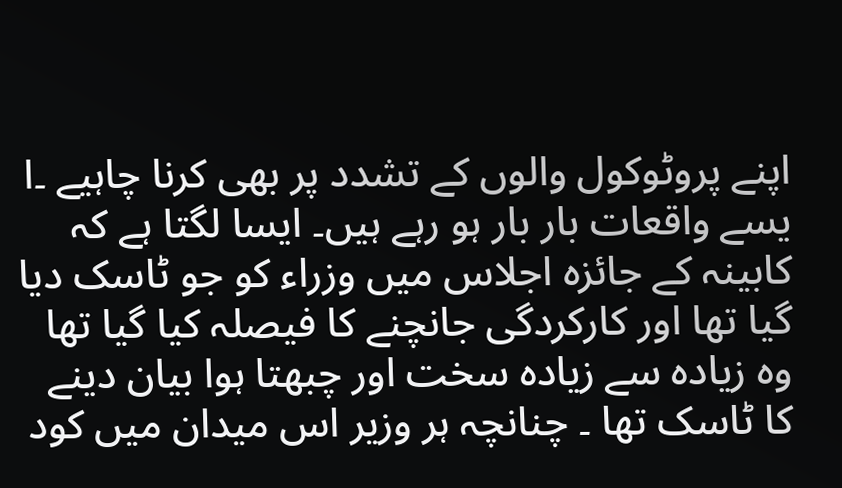اپنے پروٹوکول والوں کے تشدد پر بھی کرنا چاہیے ۔ا یسے واقعات بار بار ہو رہے ہیں۔ ایسا لگتا ہے کہ کابینہ کے جائزہ اجلاس میں وزراء کو جو ٹاسک دیا گیا تھا اور کارکردگی جانچنے کا فیصلہ کیا گیا تھا وہ زیادہ سے زیادہ سخت اور چبھتا ہوا بیان دینے کا ٹاسک تھا ۔ چنانچہ ہر وزیر اس میدان میں کود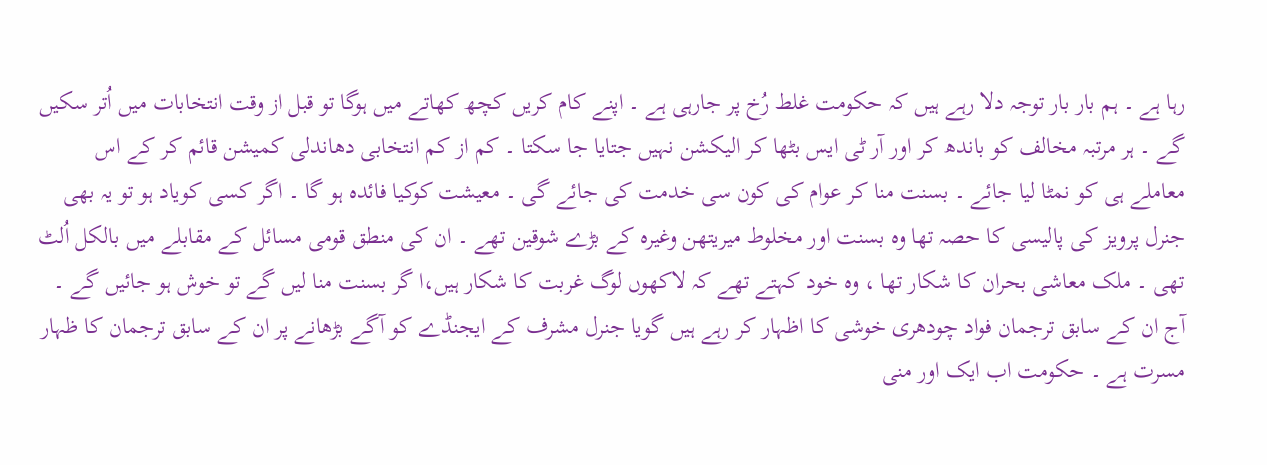رہا ہے ۔ ہم بار بار توجہ دلا رہے ہیں کہ حکومت غلط رُخ پر جارہی ہے ۔ اپنے کام کریں کچھ کھاتے میں ہوگا تو قبل از وقت انتخابات میں اُتر سکیں گے ۔ ہر مرتبہ مخالف کو باندھ کر اور آر ٹی ایس بٹھا کر الیکشن نہیں جتایا جا سکتا ۔ کم از کم انتخابی دھاندلی کمیشن قائم کر کے اس معاملے ہی کو نمٹا لیا جائے ۔ بسنت منا کر عوام کی کون سی خدمت کی جائے گی ۔ معیشت کوکیا فائدہ ہو گا ۔ اگر کسی کویاد ہو تو یہ بھی جنرل پرویز کی پالیسی کا حصہ تھا وہ بسنت اور مخلوط میریتھن وغیرہ کے بڑے شوقین تھے ۔ ان کی منطق قومی مسائل کے مقابلے میں بالکل اُلٹ تھی ۔ ملک معاشی بحران کا شکار تھا ، وہ خود کہتے تھے کہ لاکھوں لوگ غربت کا شکار ہیں،ا گر بسنت منا لیں گے تو خوش ہو جائیں گے ۔ آج ان کے سابق ترجمان فواد چودھری خوشی کا اظہار کر رہے ہیں گویا جنرل مشرف کے ایجنڈے کو آگے بڑھانے پر ان کے سابق ترجمان کا ظہار مسرت ہے ۔ حکومت اب ایک اور منی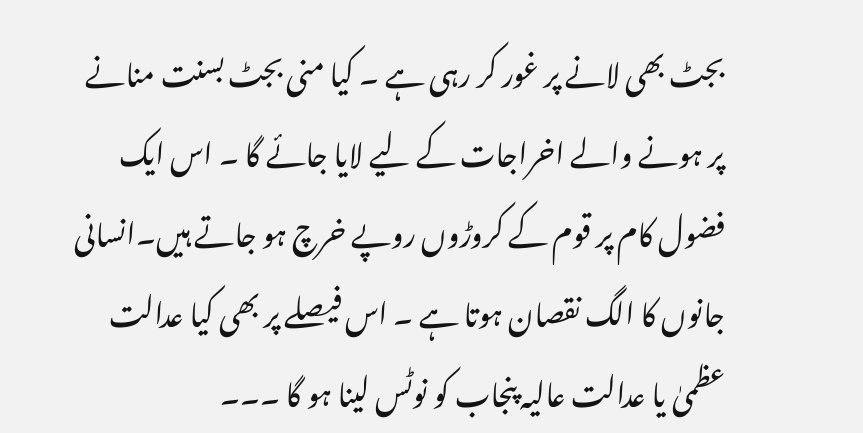بجٹ بھی لانے پر غور کر رہی ہے ۔ کیا منی بجٹ بسنت منانے پر ہونے والے اخراجات کے لیے لایا جائے گا ۔ اس ایک فضول کام پر قوم کے کروڑوں روپے خرچ ہو جاتے ہیں۔انسانی جانوں کا الگ نقصان ہوتا ہے ۔ اس فیصلے پر بھی کیا عدالت عظمیٰ یا عدالت عالیہ پنجاب کو نوٹس لینا ہو گا ۔۔۔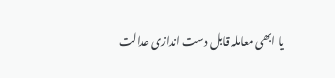یا ابھی معاملہ قابل دست اندازی عدالت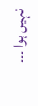نہیں ہوا ۔۔۔